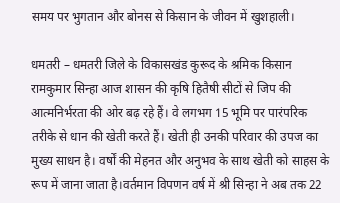समय पर भुगतान और बोनस से किसान के जीवन में खुशहाली।

धमतरी – धमतरी जिले के विकासखंड कुरूद के श्रमिक किसान  रामकुमार सिन्हा आज शासन की कृषि हितैषी सीटों से जिप की आत्मनिर्भरता की ओर बढ़ रहे हैं। वे लगभग 15 भूमि पर पारंपरिक तरीके से धान की खेती करते हैं। खेती ही उनकी परिवार की उपज का मुख्य साधन है। वर्षों की मेहनत और अनुभव के साथ खेती को साहस के रूप में जाना जाता है।वर्तमान विपणन वर्ष में श्री सिन्हा ने अब तक 22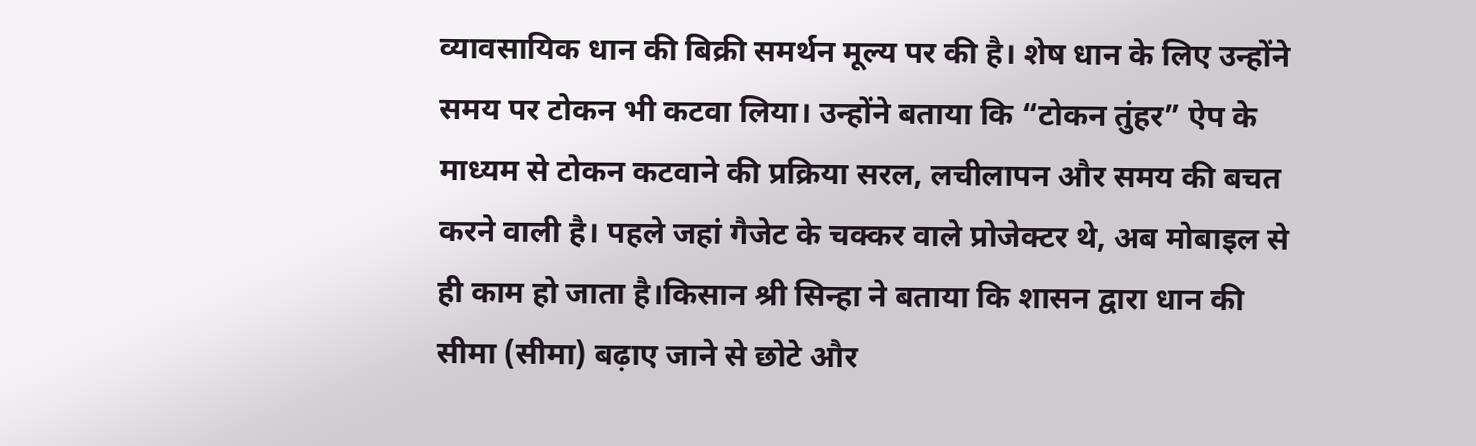व्यावसायिक धान की बिक्री समर्थन मूल्य पर की है। शेष धान के लिए उन्होंने समय पर टोकन भी कटवा लिया। उन्होंने बताया कि “टोकन तुंहर” ऐप के माध्यम से टोकन कटवाने की प्रक्रिया सरल, लचीलापन और समय की बचत करने वाली है। पहले जहां गैजेट के चक्कर वाले प्रोजेक्टर थे, अब मोबाइल से ही काम हो जाता है।किसान श्री सिन्हा ने बताया कि शासन द्वारा धान की सीमा (सीमा) बढ़ाए जाने से छोटे और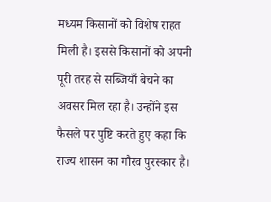मध्यम किसानों को विशेष राहत मिली है। इससे किसानों को अपनी पूरी तरह से सब्जियाँ बेचने का अवसर मिल रहा है। उन्होंने इस फैसले पर पुष्टि करते हुए कहा कि राज्य शासन का गौरव पुरस्कार है।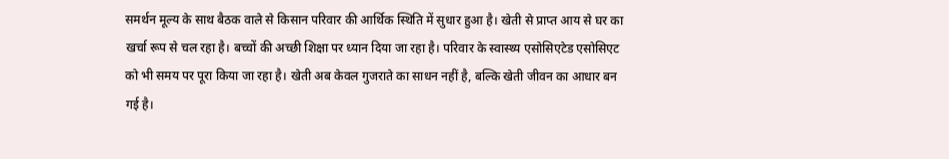समर्थन मूल्य के साथ बैठक वाले से किसान परिवार की आर्थिक स्थिति में सुधार हुआ है। खेती से प्राप्त आय से घर का खर्चा रूप से चल रहा है। बच्चों की अच्छी शिक्षा पर ध्यान दिया जा रहा है। परिवार के स्वास्थ्य एसोसिएटेड एसोसिएट को भी समय पर पूरा किया जा रहा है। खेती अब केवल गुजराते का साधन नहीं है, बल्कि खेती जीवन का आधार बन गई है।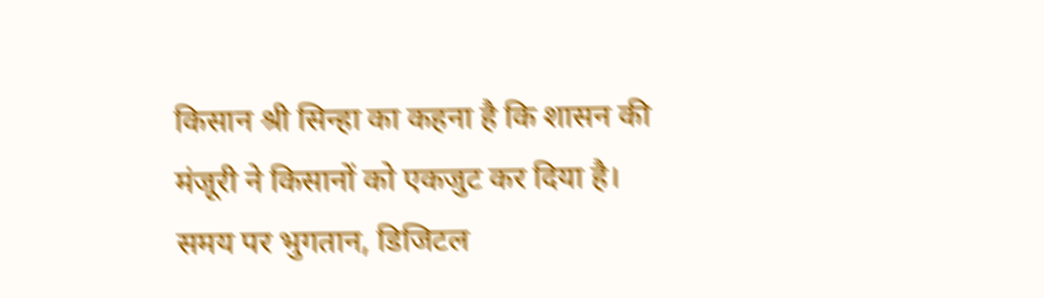किसान श्री सिन्‍हा का कहना है कि शासन की मंजूरी ने किसानों को एकजुट कर दिया है। समय पर भुगतान, डिजिटल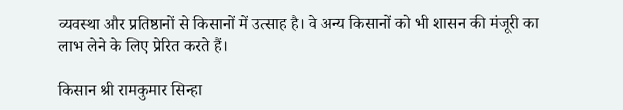व्यवस्था और प्रतिष्ठानों से किसानों में उत्साह है। वे अन्य किसानों को भी शासन की मंजूरी का लाभ लेने के लिए प्रेरित करते हैं।

किसान श्री रामकुमार सिन्हा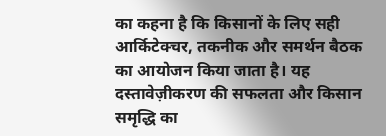का कहना है कि किसानों के लिए सही आर्किटेक्चर, तकनीक और समर्थन बैठक का आयोजन किया जाता है। यह दस्तावेज़ीकरण की सफलता और किसान समृद्धि का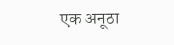एक अनूठा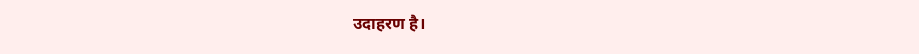उदाहरण है।